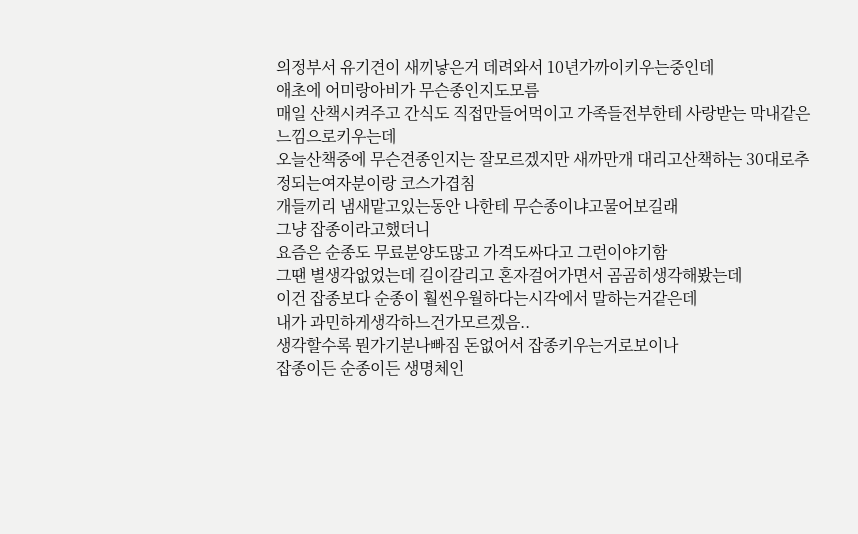의정부서 유기견이 새끼낳은거 데려와서 10년가까이키우는중인데
애초에 어미랑아비가 무슨종인지도모름
매일 산책시켜주고 간식도 직접만들어먹이고 가족들전부한테 사랑받는 막내같은느낌으로키우는데
오늘산책중에 무슨견종인지는 잘모르겠지만 새까만개 대리고산책하는 30대로추정되는여자분이랑 코스가겹침
개들끼리 냄새맡고있는동안 나한테 무슨종이냐고물어보길래
그냥 잡종이라고했더니
요즘은 순종도 무료분양도많고 가격도싸다고 그런이야기함
그땐 별생각없었는데 길이갈리고 혼자걸어가면서 곰곰히생각해봤는데
이건 잡종보다 순종이 훨씬우월하다는시각에서 말하는거같은데
내가 과민하게생각하느건가모르겠음..
생각할수록 뭔가기분나빠짐 돈없어서 잡종키우는거로보이나
잡종이든 순종이든 생명체인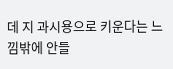데 지 과시용으로 키운다는 느낌밖에 안들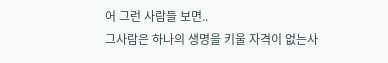어 그런 사람들 보면..
그사람은 하나의 생명을 키울 자격이 없는사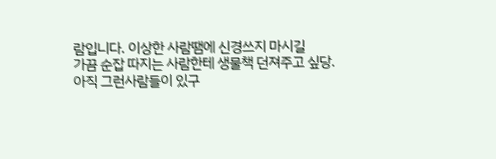람입니다. 이상한 사람땜에 신경쓰지 마시길
가끔 순잡 따지는 사람한테 생물책 던져주고 싶당.
아직 그런사람들이 있구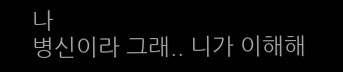나
병신이라 그래.. 니가 이해해